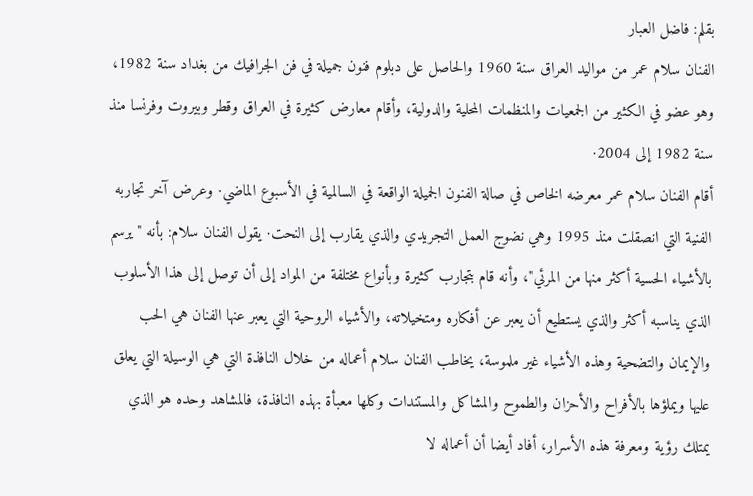بقلم: فاضل العبار
الفنان سلام عمر من مواليد العراق سنة 1960 والحاصل على دبلوم فنون جميلة في فن الجرافيك من بغداد سنة 1982، وهو عضو في الكثير من الجمعيات والمنظمات المحلية والدولية، وأقام معارض كثيرة في العراق وقطر وبيروت وفرنسا منذ سنة 1982 إلى 2004·
أقام الفنان سلام عمر معرضه الخاص في صالة الفنون الجميلة الواقعة في السالمية في الأسبوع الماضي· وعرض آخر تجاربه الفنية التي انصقلت منذ 1995 وهي نضوج العمل التجريدي والذي يقارب إلى النحت· يقول الفنان سلام: بأنه "يرسم بالأشياء الحسية أكثر منها من المرئي"، وأنه قام بتجارب كثيرة وبأنواع مختلفة من المواد إلى أن توصل إلى هذا الأسلوب الذي يناسبه أكثر والذي يستطيع أن يعبر عن أفكاره ومتخيلاته، والأشياء الروحية التي يعبر عنها الفنان هي الحب والإيمان والتضحية وهذه الأشياء غير ملموسة، يخاطب الفنان سلام أعماله من خلال النافذة التي هي الوسيلة التي يعلق عليها ويملؤها بالأفراح والأحزان والطموح والمشاكل والمستندات وكلها معبأة بهذه النافذة، فالمشاهد وحده هو الذي يمتلك رؤية ومعرفة هذه الأسرار، أفاد أيضا أن أعماله لا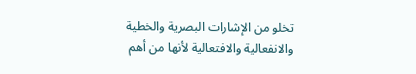تخلو من الإشارات البصرية والخطية والانفعالية والافتعالية لأنها من أهم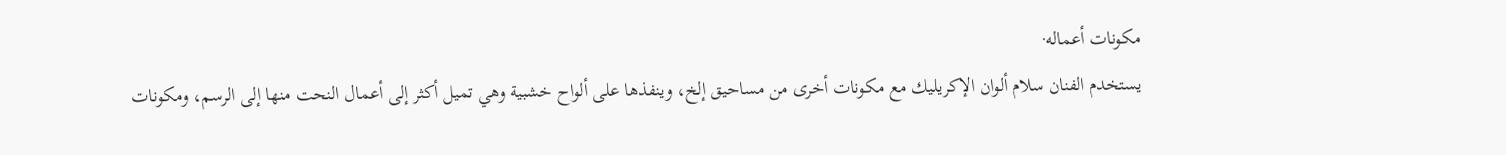مكونات أعماله·
يستخدم الفنان سلام ألوان الإكريليك مع مكونات أخرى من مساحيق إلخ، وينفذها على ألواح خشبية وهي تميل أكثر إلى أعمال النحت منها إلى الرسم، ومكونات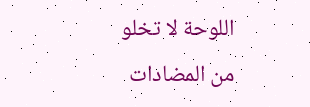اللوحة لا تخلو من المضادات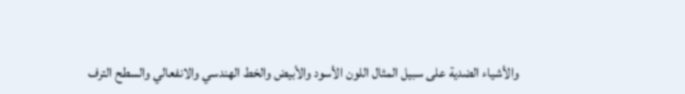والأشياء الضدية على سبيل المثال اللون الأسود والأبيض والخط الهندسي والانفعالي والسطح الترف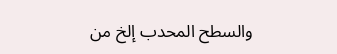والسطح المحدب إلخ من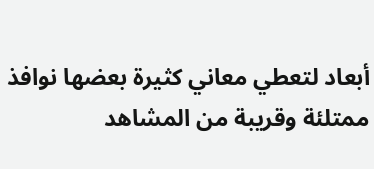أبعاد لتعطي معاني كثيرة بعضها نوافذ ممتلئة وقريبة من المشاهد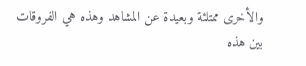والأخرى ممتلئة وبعيدة عن المشاهد وهذه هي الفروقات بين هذه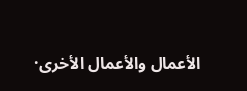الأعمال والأعمال الأخرى·